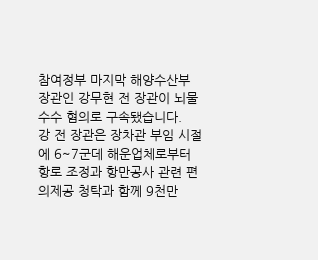참여정부 마지막 해양수산부 장관인 강무현 전 장관이 뇌물 수수 혐의로 구속됐습니다.
강 전 장관은 장차관 부임 시절에 6~7군데 해운업체로부터 항로 조정과 항만공사 관련 편의제공 청탁과 함께 9천만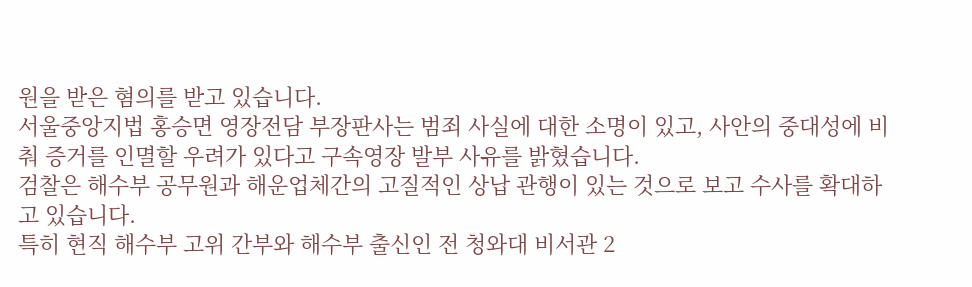원을 받은 혐의를 받고 있습니다.
서울중앙지법 홍승면 영장전담 부장판사는 범죄 사실에 대한 소명이 있고, 사안의 중대성에 비춰 증거를 인멸할 우려가 있다고 구속영장 발부 사유를 밝혔습니다.
검찰은 해수부 공무원과 해운업체간의 고질적인 상납 관행이 있는 것으로 보고 수사를 확대하고 있습니다.
특히 현직 해수부 고위 간부와 해수부 출신인 전 청와대 비서관 2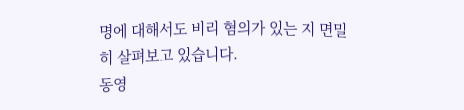명에 대해서도 비리 혐의가 있는 지 면밀히 살펴보고 있습니다.
동영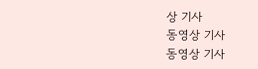상 기사
동영상 기사
동영상 기사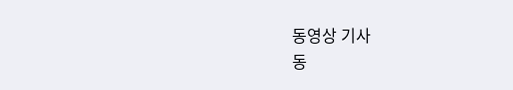동영상 기사
동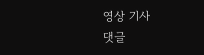영상 기사
댓글